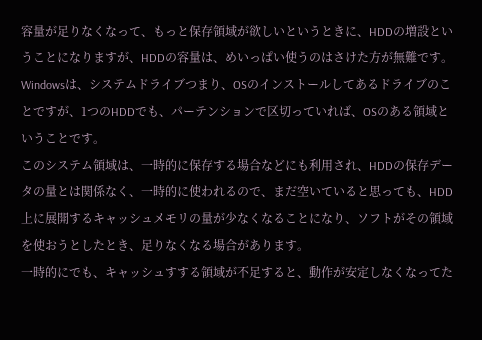容量が足りなくなって、もっと保存領域が欲しいというときに、HDDの増設ということになりますが、HDDの容量は、めいっぱい使うのはさけた方が無難です。
Windowsは、システムドライブつまり、OSのインストールしてあるドライブのことですが、1つのHDDでも、パーテンションで区切っていれば、OSのある領域ということです。
このシステム領域は、一時的に保存する場合などにも利用され、HDDの保存データの量とは関係なく、一時的に使われるので、まだ空いていると思っても、HDD上に展開するキャッシュメモリの量が少なくなることになり、ソフトがその領域を使おうとしたとき、足りなくなる場合があります。
一時的にでも、キャッシュすする領域が不足すると、動作が安定しなくなってた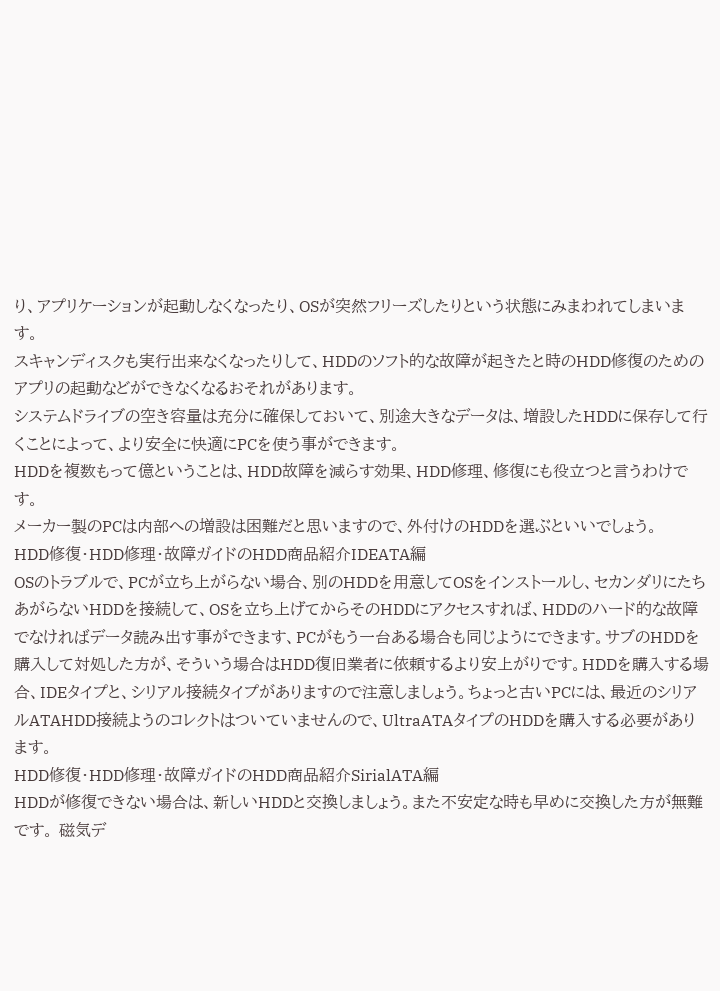り、アプリケーションが起動しなくなったり、OSが突然フリーズしたりという状態にみまわれてしまいます。
スキャンディスクも実行出来なくなったりして、HDDのソフト的な故障が起きたと時のHDD修復のためのアプリの起動などができなくなるおそれがあります。
システムドライブの空き容量は充分に確保しておいて、別途大きなデータは、増設したHDDに保存して行くことによって、より安全に快適にPCを使う事ができます。
HDDを複数もって億ということは、HDD故障を減らす効果、HDD修理、修復にも役立つと言うわけです。
メーカー製のPCは内部への増設は困難だと思いますので、外付けのHDDを選ぶといいでしょう。
HDD修復・HDD修理・故障ガイドのHDD商品紹介IDEATA編
OSのトラブルで、PCが立ち上がらない場合、別のHDDを用意してOSをインストールし、セカンダリにたちあがらないHDDを接続して、OSを立ち上げてからそのHDDにアクセスすれば、HDDのハード的な故障でなければデータ読み出す事ができます、PCがもう一台ある場合も同じようにできます。サブのHDDを購入して対処した方が、そういう場合はHDD復旧業者に依頼するより安上がりです。HDDを購入する場合、IDEタイプと、シリアル接続タイプがありますので注意しましょう。ちょっと古いPCには、最近のシリアルATAHDD接続ようのコレクトはついていませんので、UltraATAタイプのHDDを購入する必要があります。
HDD修復・HDD修理・故障ガイドのHDD商品紹介SirialATA編
HDDが修復できない場合は、新しいHDDと交換しましょう。また不安定な時も早めに交換した方が無難です。 磁気デ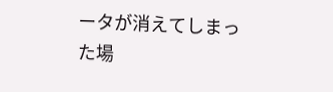ータが消えてしまった場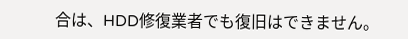合は、HDD修復業者でも復旧はできません。